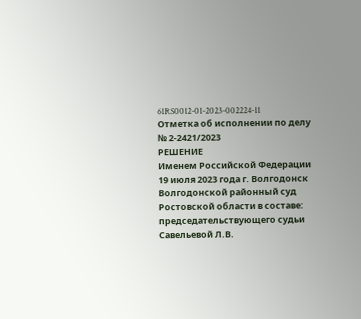61RS0012-01-2023-002224-11
Отметка об исполнении по делу № 2-2421/2023
РЕШЕНИЕ
Именем Российской Федерации
19 июля 2023 года г. Волгодонск
Волгодонской районный суд Ростовской области в составе:
председательствующего судьи Савельевой Л.В.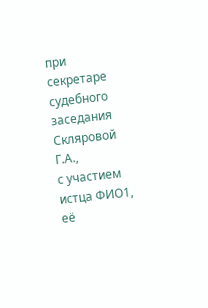при секретаре судебного заседания Скляровой Г.А.,
с участием истца ФИО1,
её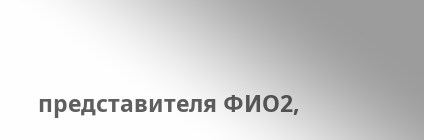представителя ФИО2,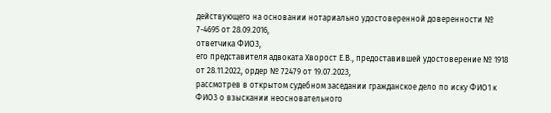действующего на основании нотариально удостоверенной доверенности № 7-4695 от 28.09.2016,
ответчика ФИО3,
его представителя адвоката Хворост Е.В., предоставившей удостоверение № 1918 от 28.11.2022, ордер № 72479 от 19.07.2023,
рассмотрев в открытом судебном заседании гражданское дело по иску ФИО1 к ФИО3 о взыскании неосновательного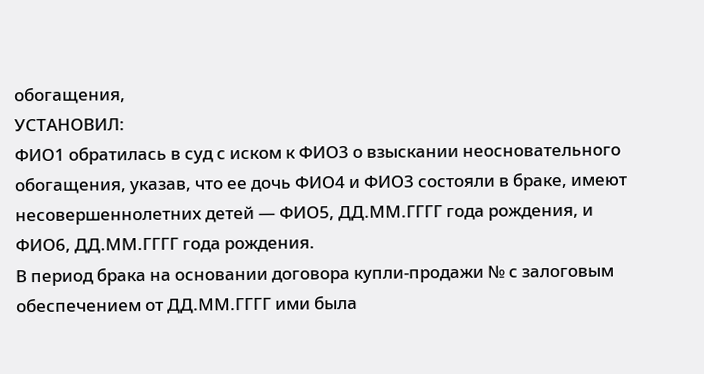обогащения,
УСТАНОВИЛ:
ФИО1 обратилась в суд с иском к ФИО3 о взыскании неосновательного обогащения, указав, что ее дочь ФИО4 и ФИО3 состояли в браке, имеют несовершеннолетних детей — ФИО5, ДД.ММ.ГГГГ года рождения, и ФИО6, ДД.ММ.ГГГГ года рождения.
В период брака на основании договора купли-продажи № с залоговым обеспечением от ДД.ММ.ГГГГ ими была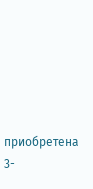приобретена 3-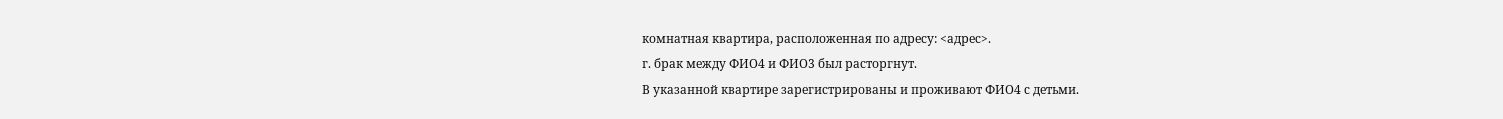комнатная квартира, расположенная по адресу: <адрес>.
г. брак между ФИО4 и ФИО3 был расторгнут.
В указанной квартире зарегистрированы и проживают ФИО4 с детьми.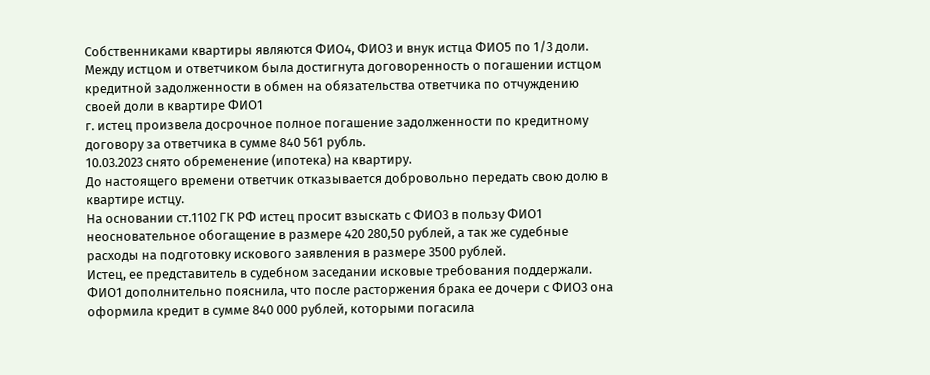Собственниками квартиры являются ФИО4, ФИО3 и внук истца ФИО5 по 1/3 доли.
Между истцом и ответчиком была достигнута договоренность о погашении истцом кредитной задолженности в обмен на обязательства ответчика по отчуждению своей доли в квартире ФИО1
г. истец произвела досрочное полное погашение задолженности по кредитному договору за ответчика в сумме 840 561 рубль.
10.03.2023 снято обременение (ипотека) на квартиру.
До настоящего времени ответчик отказывается добровольно передать свою долю в квартире истцу.
На основании ст.1102 ГК РФ истец просит взыскать с ФИО3 в пользу ФИО1 неосновательное обогащение в размере 420 280,50 рублей, а так же судебные расходы на подготовку искового заявления в размере 3500 рублей.
Истец, ее представитель в судебном заседании исковые требования поддержали.
ФИО1 дополнительно пояснила, что после расторжения брака ее дочери с ФИО3 она оформила кредит в сумме 840 000 рублей, которыми погасила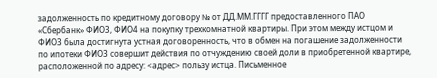задолженность по кредитному договору № от ДД.ММ.ГГГГ предоставленного ПАО «Сбербанк» ФИО3, ФИО4 на покупку трехкомнатной квартиры. При этом между истцом и ФИО3 была достигнута устная договоренность, что в обмен на погашение задолженности по ипотеки ФИО3 совершит действия по отчуждению своей доли в приобретенной квартире, расположенной по адресу: <адрес> пользу истца. Письменное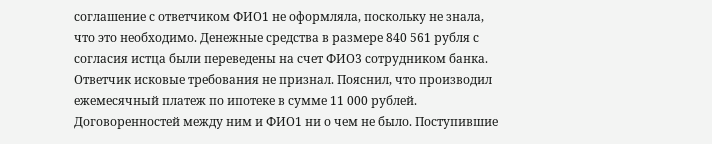соглашение с ответчиком ФИО1 не оформляла, поскольку не знала, что это необходимо. Денежные средства в размере 840 561 рубля с согласия истца были переведены на счет ФИО3 сотрудником банка.
Ответчик исковые требования не признал. Пояснил, что производил ежемесячный платеж по ипотеке в сумме 11 000 рублей. Договоренностей между ним и ФИО1 ни о чем не было. Поступившие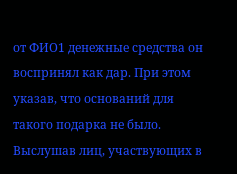от ФИО1 денежные средства он воспринял как дар. При этом указав, что оснований для такого подарка не было.
Выслушав лиц, участвующих в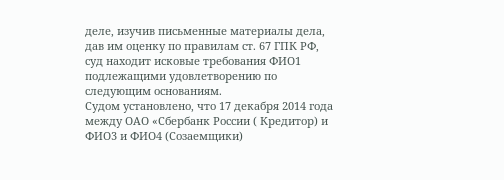деле, изучив письменные материалы дела, дав им оценку по правилам ст. 67 ГПК РФ, суд находит исковые требования ФИО1 подлежащими удовлетворению по следующим основаниям.
Судом установлено, что 17 декабря 2014 года между ОАО «Сбербанк России ( Кредитор) и ФИО3 и ФИО4 (Созаемщики)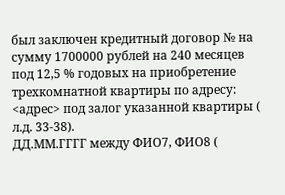был заключен кредитный договор № на сумму 1700000 рублей на 240 месяцев под 12,5 % годовых на приобретение трехкомнатной квартиры по адресу: <адрес> под залог указанной квартиры ( л.д. 33-38).
ДД.ММ.ГГГГ между ФИО7, ФИО8 (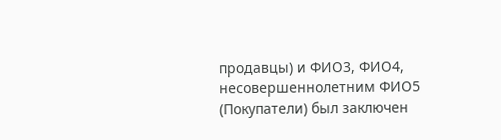продавцы) и ФИО3, ФИО4, несовершеннолетним ФИО5 (Покупатели) был заключен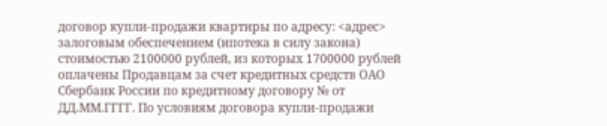договор купли-продажи квартиры по адресу: <адрес> залоговым обеспечением (ипотека в силу закона) стоимостью 2100000 рублей, из которых 1700000 рублей оплачены Продавцам за счет кредитных средств ОАО Сбербанк России по кредитному договору № от ДД.ММ.ГГГГ. По условиям договора купли-продажи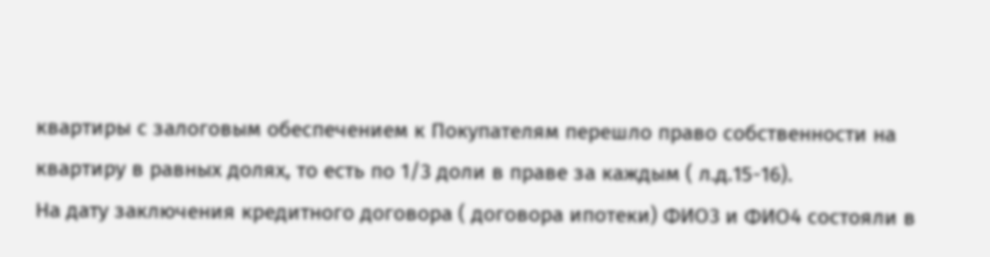квартиры с залоговым обеспечением к Покупателям перешло право собственности на квартиру в равных долях, то есть по 1/3 доли в праве за каждым ( л.д.15-16).
На дату заключения кредитного договора ( договора ипотеки) ФИО3 и ФИО4 состояли в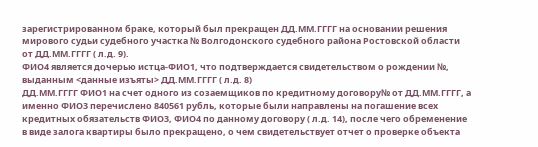зарегистрированном браке, который был прекращен ДД.ММ.ГГГГ на основании решения мирового судьи судебного участка № Волгодонского судебного района Ростовской области от ДД.ММ.ГГГГ ( л.д. 9).
ФИО4 является дочерью истца-ФИО1, что подтверждается свидетельством о рождении №, выданным <данные изъяты> ДД.ММ.ГГГГ ( л.д. 8)
ДД.ММ.ГГГГ ФИО1 на счет одного из созаемщиков по кредитному договору№ от ДД.ММ.ГГГГ, а именно ФИО3 перечислено 840561 рубль, которые были направлены на погашение всех кредитных обязательств ФИО3, ФИО4 по данному договору ( л.д. 14), после чего обременение в виде залога квартиры было прекращено, о чем свидетельствует отчет о проверке объекта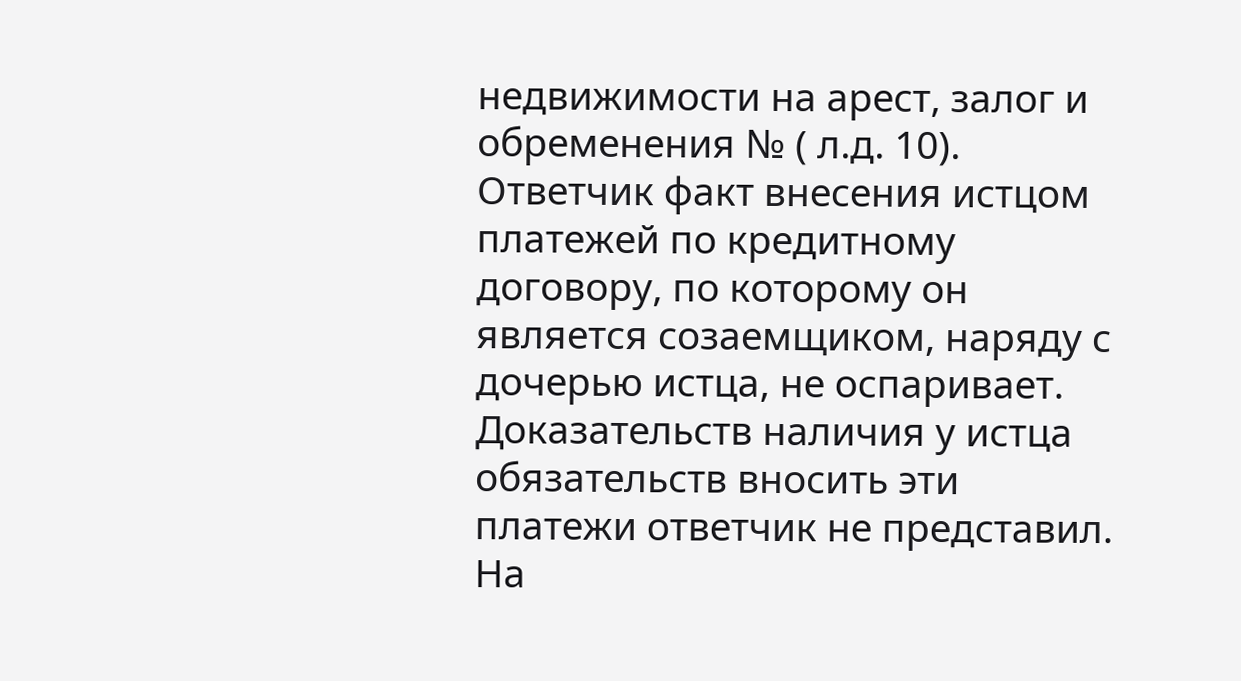недвижимости на арест, залог и обременения № ( л.д. 10).
Ответчик факт внесения истцом платежей по кредитному договору, по которому он является созаемщиком, наряду с дочерью истца, не оспаривает.
Доказательств наличия у истца обязательств вносить эти платежи ответчик не представил. На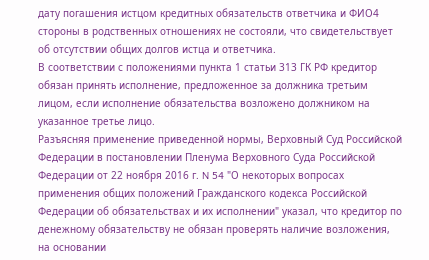дату погашения истцом кредитных обязательств ответчика и ФИО4 стороны в родственных отношениях не состояли, что свидетельствует об отсутствии общих долгов истца и ответчика.
В соответствии с положениями пункта 1 статьи 313 ГК РФ кредитор обязан принять исполнение, предложенное за должника третьим лицом, если исполнение обязательства возложено должником на указанное третье лицо.
Разъясняя применение приведенной нормы, Верховный Суд Российской Федерации в постановлении Пленума Верховного Суда Российской Федерации от 22 ноября 2016 г. N 54 "О некоторых вопросах применения общих положений Гражданского кодекса Российской Федерации об обязательствах и их исполнении" указал, что кредитор по денежному обязательству не обязан проверять наличие возложения, на основании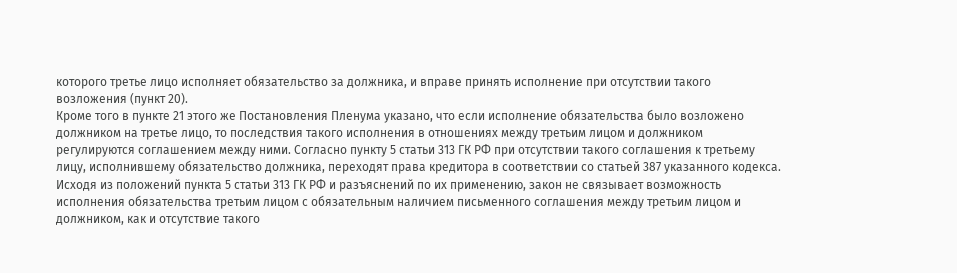которого третье лицо исполняет обязательство за должника, и вправе принять исполнение при отсутствии такого возложения (пункт 20).
Кроме того в пункте 21 этого же Постановления Пленума указано, что если исполнение обязательства было возложено должником на третье лицо, то последствия такого исполнения в отношениях между третьим лицом и должником регулируются соглашением между ними. Согласно пункту 5 статьи 313 ГК РФ при отсутствии такого соглашения к третьему лицу, исполнившему обязательство должника, переходят права кредитора в соответствии со статьей 387 указанного кодекса.
Исходя из положений пункта 5 статьи 313 ГК РФ и разъяснений по их применению, закон не связывает возможность исполнения обязательства третьим лицом с обязательным наличием письменного соглашения между третьим лицом и должником, как и отсутствие такого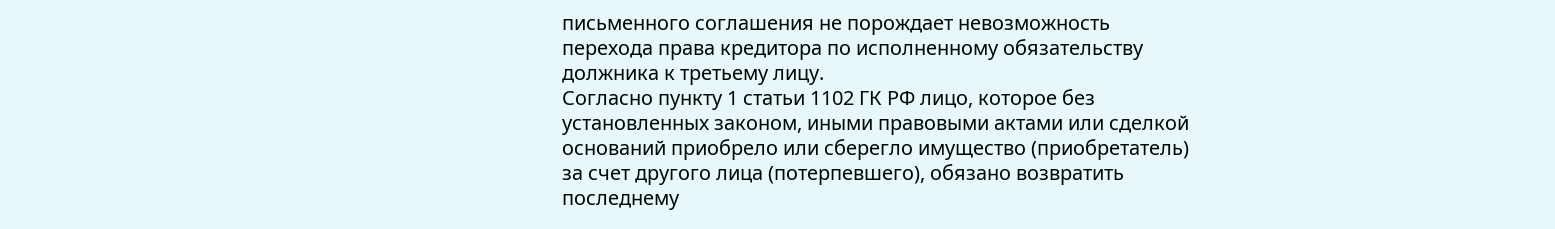письменного соглашения не порождает невозможность перехода права кредитора по исполненному обязательству должника к третьему лицу.
Согласно пункту 1 статьи 1102 ГК РФ лицо, которое без установленных законом, иными правовыми актами или сделкой оснований приобрело или сберегло имущество (приобретатель) за счет другого лица (потерпевшего), обязано возвратить последнему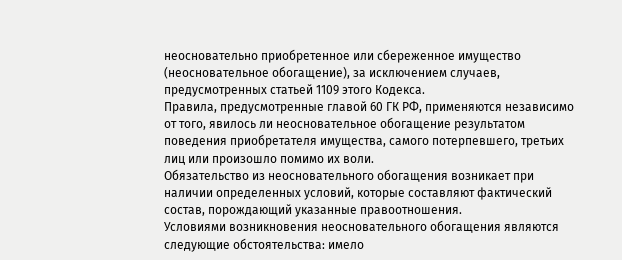неосновательно приобретенное или сбереженное имущество (неосновательное обогащение), за исключением случаев, предусмотренных статьей 1109 этого Кодекса.
Правила, предусмотренные главой 60 ГК РФ, применяются независимо от того, явилось ли неосновательное обогащение результатом поведения приобретателя имущества, самого потерпевшего, третьих лиц или произошло помимо их воли.
Обязательство из неосновательного обогащения возникает при наличии определенных условий, которые составляют фактический состав, порождающий указанные правоотношения.
Условиями возникновения неосновательного обогащения являются следующие обстоятельства: имело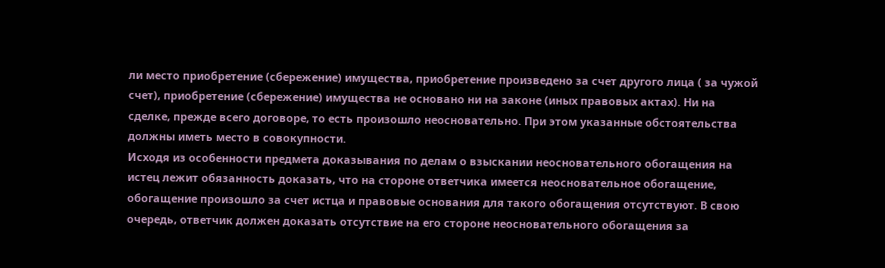ли место приобретение (сбережение) имущества, приобретение произведено за счет другого лица ( за чужой счет), приобретение (сбережение) имущества не основано ни на законе (иных правовых актах). Ни на сделке, прежде всего договоре, то есть произошло неосновательно. При этом указанные обстоятельства должны иметь место в совокупности.
Исходя из особенности предмета доказывания по делам о взыскании неосновательного обогащения на истец лежит обязанность доказать, что на стороне ответчика имеется неосновательное обогащение, обогащение произошло за счет истца и правовые основания для такого обогащения отсутствуют. В свою очередь, ответчик должен доказать отсутствие на его стороне неосновательного обогащения за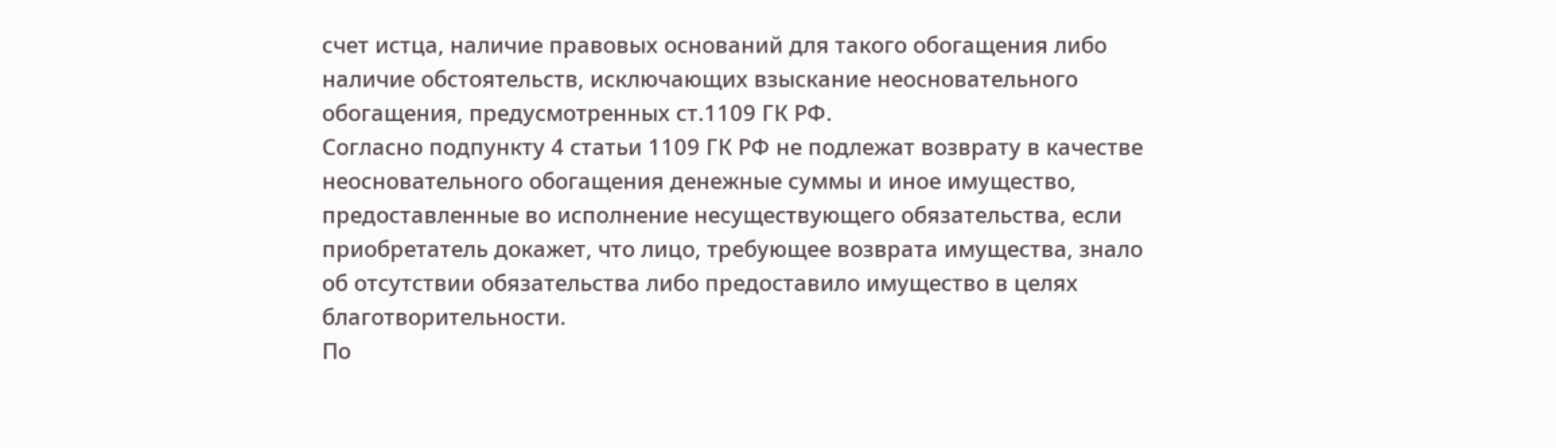счет истца, наличие правовых оснований для такого обогащения либо наличие обстоятельств, исключающих взыскание неосновательного обогащения, предусмотренных ст.1109 ГК РФ.
Согласно подпункту 4 статьи 1109 ГК РФ не подлежат возврату в качестве неосновательного обогащения денежные суммы и иное имущество, предоставленные во исполнение несуществующего обязательства, если приобретатель докажет, что лицо, требующее возврата имущества, знало об отсутствии обязательства либо предоставило имущество в целях благотворительности.
По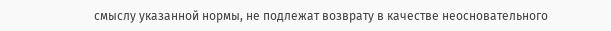смыслу указанной нормы, не подлежат возврату в качестве неосновательного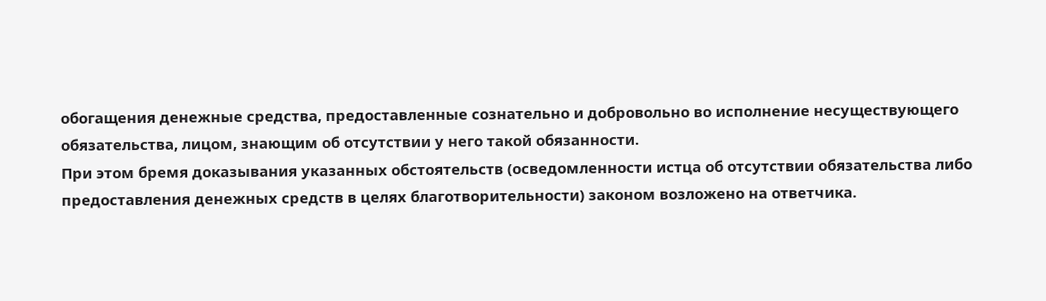обогащения денежные средства, предоставленные сознательно и добровольно во исполнение несуществующего обязательства, лицом, знающим об отсутствии у него такой обязанности.
При этом бремя доказывания указанных обстоятельств (осведомленности истца об отсутствии обязательства либо предоставления денежных средств в целях благотворительности) законом возложено на ответчика.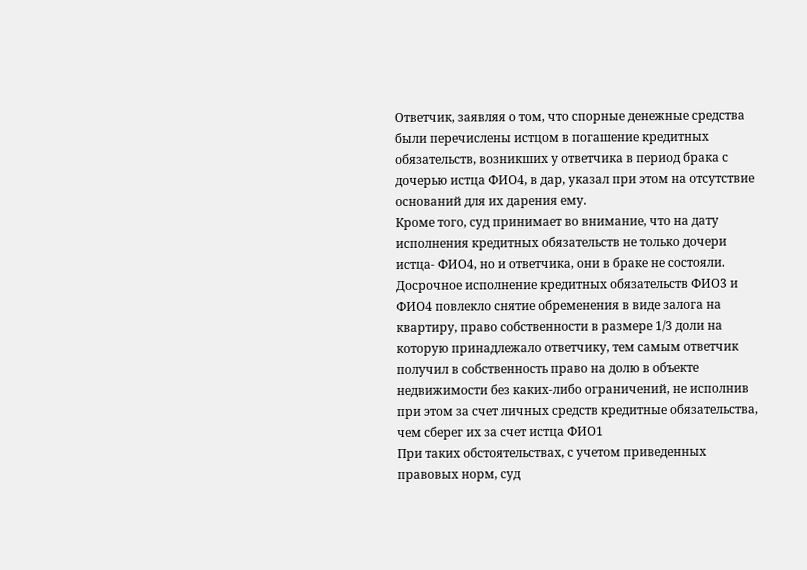Ответчик, заявляя о том, что спорные денежные средства были перечислены истцом в погашение кредитных обязательств, возникших у ответчика в период брака с дочерью истца ФИО4, в дар, указал при этом на отсутствие оснований для их дарения ему.
Кроме того, суд принимает во внимание, что на дату исполнения кредитных обязательств не только дочери истца- ФИО4, но и ответчика, они в браке не состояли. Досрочное исполнение кредитных обязательств ФИО3 и ФИО4 повлекло снятие обременения в виде залога на квартиру, право собственности в размере 1/3 доли на которую принадлежало ответчику, тем самым ответчик получил в собственность право на долю в объекте недвижимости без каких-либо ограничений, не исполнив при этом за счет личных средств кредитные обязательства, чем сберег их за счет истца ФИО1
При таких обстоятельствах, с учетом приведенных правовых норм, суд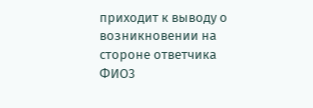приходит к выводу о возникновении на стороне ответчика ФИО3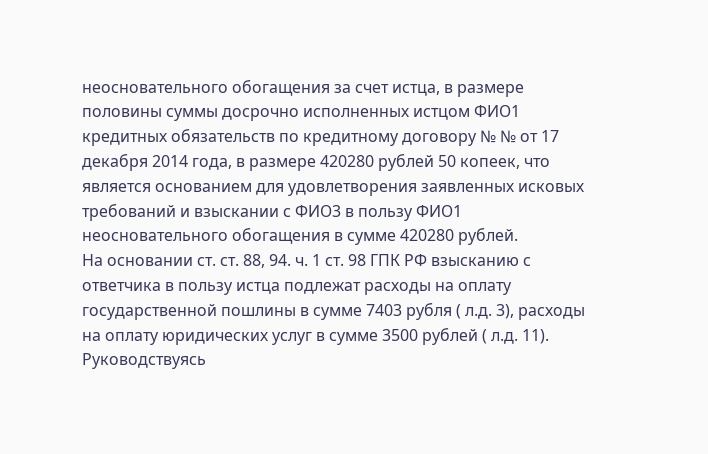неосновательного обогащения за счет истца, в размере половины суммы досрочно исполненных истцом ФИО1 кредитных обязательств по кредитному договору № № от 17 декабря 2014 года, в размере 420280 рублей 50 копеек, что является основанием для удовлетворения заявленных исковых требований и взыскании с ФИО3 в пользу ФИО1 неосновательного обогащения в сумме 420280 рублей.
На основании ст. ст. 88, 94. ч. 1 ст. 98 ГПК РФ взысканию с ответчика в пользу истца подлежат расходы на оплату государственной пошлины в сумме 7403 рубля ( л.д. 3), расходы на оплату юридических услуг в сумме 3500 рублей ( л.д. 11).
Руководствуясь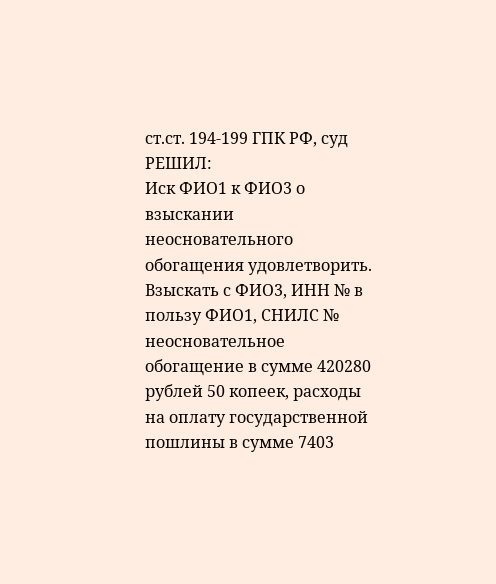ст.ст. 194-199 ГПК РФ, суд
РЕШИЛ:
Иск ФИО1 к ФИО3 о взыскании неосновательного обогащения удовлетворить.
Взыскать с ФИО3, ИНН № в пользу ФИО1, СНИЛС № неосновательное обогащение в сумме 420280 рублей 50 копеек, расходы на оплату государственной пошлины в сумме 7403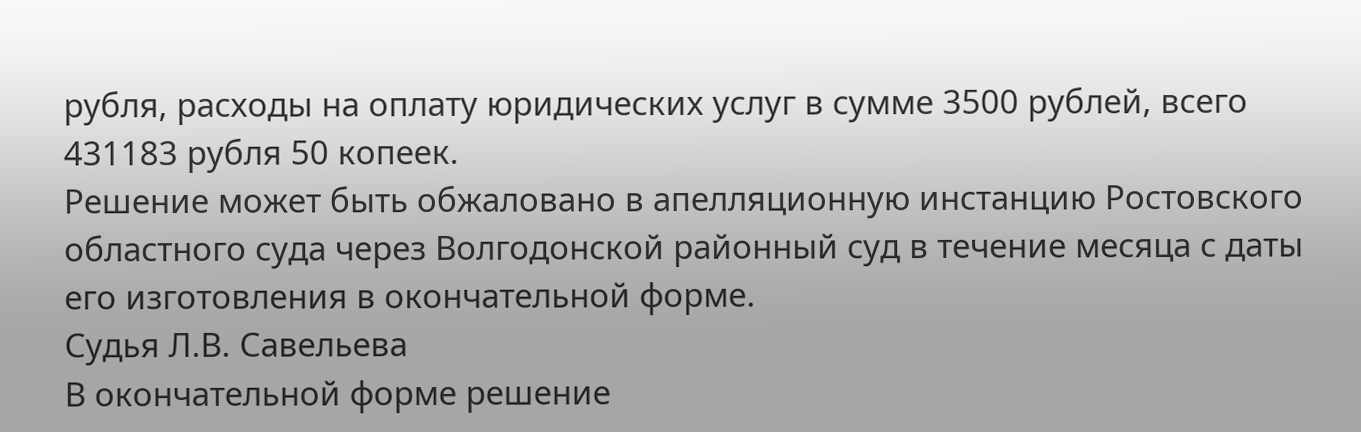рубля, расходы на оплату юридических услуг в сумме 3500 рублей, всего 431183 рубля 50 копеек.
Решение может быть обжаловано в апелляционную инстанцию Ростовского областного суда через Волгодонской районный суд в течение месяца с даты его изготовления в окончательной форме.
Судья Л.В. Савельева
В окончательной форме решение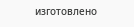изготовлено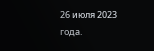26 июля 2023 года.